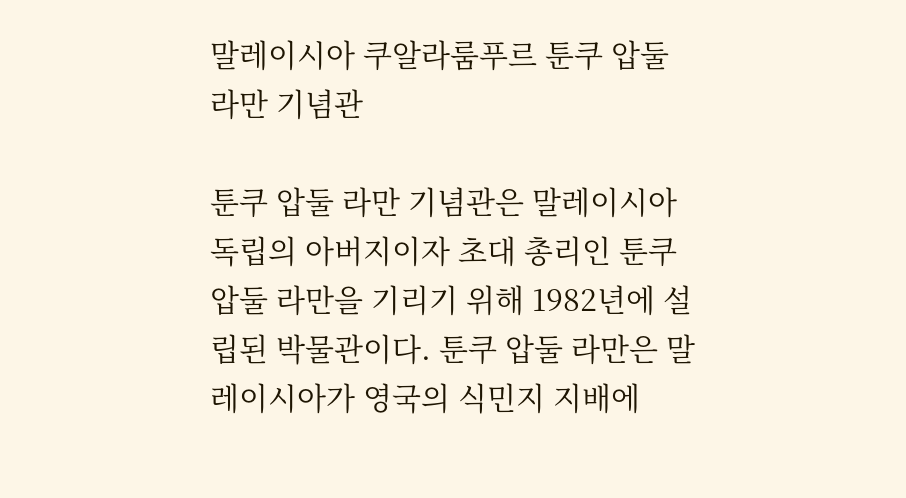말레이시아 쿠알라룸푸르 툰쿠 압둘 라만 기념관

툰쿠 압둘 라만 기념관은 말레이시아 독립의 아버지이자 초대 총리인 툰쿠 압둘 라만을 기리기 위해 1982년에 설립된 박물관이다. 툰쿠 압둘 라만은 말레이시아가 영국의 식민지 지배에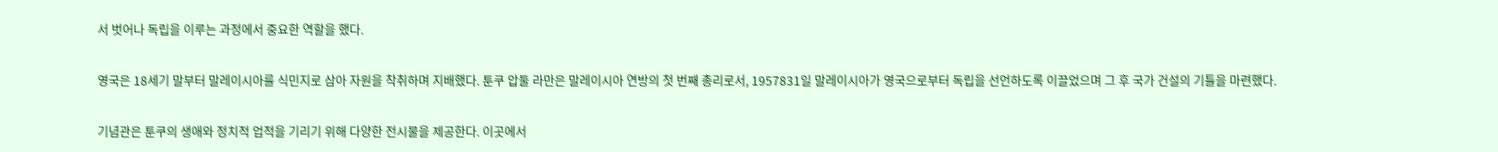서 벗어나 독립을 이루는 과정에서 중요한 역할을 했다.

영국은 18세기 말부터 말레이시아를 식민지로 삼아 자원을 착취하며 지배했다. 툰쿠 압둘 라만은 말레이시아 연방의 첫 번째 총리로서, 1957831일 말레이시아가 영국으로부터 독립을 선언하도록 이끌었으며 그 후 국가 건설의 기틀을 마련했다.

기념관은 툰쿠의 생애와 정치적 업적을 기리기 위해 다양한 전시물을 제공한다. 이곳에서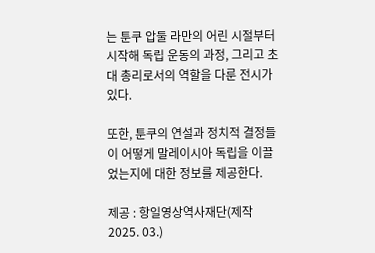는 툰쿠 압둘 라만의 어린 시절부터 시작해 독립 운동의 과정, 그리고 초대 총리로서의 역할을 다룬 전시가 있다.

또한, 툰쿠의 연설과 정치적 결정들이 어떻게 말레이시아 독립을 이끌었는지에 대한 정보를 제공한다.

제공 : 항일영상역사재단(제작 2025. 03.)